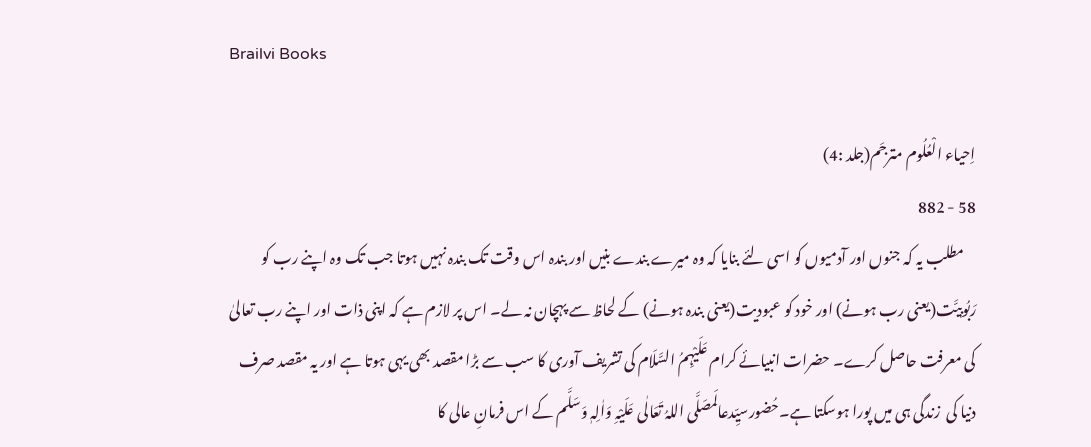Brailvi Books

اِحیاء الْعُلُوم مترجَم(جلد :4)
58 - 882
    مطلب یہ کہ جنوں اور آدمیوں کو اسی لئے بنایا کہ وہ میرے بندے بنیں اور بندہ اس وقت تک بندہ نہیں ہوتا جب تک وہ اپنے رب کو رَبُوبِیَّت(یعنی رب ہونے) اور خود کو عبودیت(یعنی بندہ ہونے) کے لحاظ سے پہچان نہ لے۔ اس پر لازم ہے کہ اپنی ذات اور اپنے رب تعالیٰ کی معرفت حاصل کرے۔ حضرات انبیائے کرام عَلَیْہِمُ السَّلَام کی تشریف آوری کا سب سے بڑا مقصد بھی یہی ہوتا ہے اور یہ مقصد صرف دنیا کی  زندگی ہی میں پورا ہوسکتا ہے۔حُضورسیِّدعالَمصَلَّی اللہُ تَعَالٰی عَلَیْہِ وَاٰلِہٖ وَسَلَّم کے اس فرمانِ عالی کا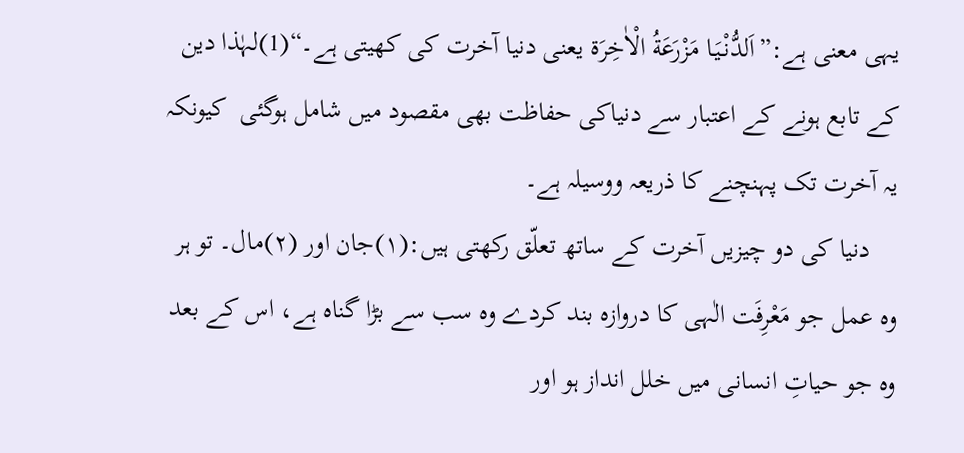یہی معنی ہے:”اَلدُّنْیَـا مَزْرَعَةُ الْاٰخِرَة یعنی دنیا آخرت کی کھیتی ہے۔“(1)لہٰذا دین کے تابع ہونے کے اعتبار سے دنیاکی حفاظت بھی مقصود میں شامل ہوگئی  کیونکہ یہ آخرت تک پہنچنے کا ذریعہ ووسیلہ ہے۔
    دنیا کی دو چیزیں آخرت کے ساتھ تعلّق رکھتی ہیں:(۱)جان اور (۲)مال۔ تو ہر وہ عمل جو مَعْرِفَت الٰہی کا دروازہ بند کردے وہ سب سے بڑا گناہ ہے، اس کے بعد وہ جو حیاتِ انسانی میں خلل انداز ہو اور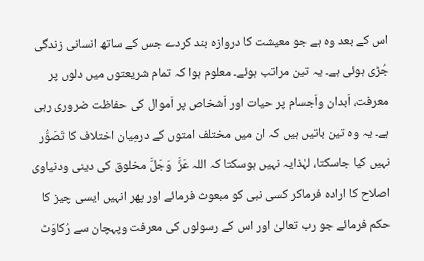اس کے بعد وہ ہے جو معیشت کا دروازہ بند کردے جس کے ساتھ انسانی زندگی جُڑی ہوئی ہے۔ یہ تین مراتب ہوئے۔ معلوم ہوا کہ تمام شریعتوں میں دلوں پر معرفت، اَبدان واَجسام پر حیات اور اَشخاص پر اَموال کی حفاظت ضروری رہی ہے۔ یہ وہ تین باتیں ہیں کہ ان میں مختلف امتوں کے درمِیان اختلاف کا تَصَوُّر نہیں کیا جاسکتا، لہٰذایہ نہیں ہوسکتا کہ اللہ عَزَّ  وَجَلَّ مخلوق کی دینی ودنیاوی اصلاح کا ارادہ فرماکر کسی نبی کو مبعوث فرمائے اور پھر انہیں ایسی چیز کا حکم فرمائے جو رب تعالیٰ اور اس کے رسولوں کی معرفت وپہچان سے رُکاوَٹ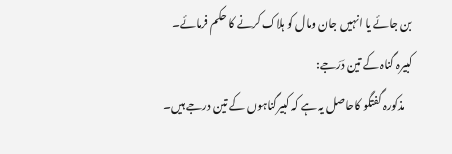بن جائے یا انہیں جان ومال کو ہلاک کرنے کا حکم فرمائے۔
کبیرہ گناہ کے تین دَرَجے:
    مذکورہ گفتگو کاحاصل یہ ہے کہ کبیرگناہوں کے تین درجے ہیں۔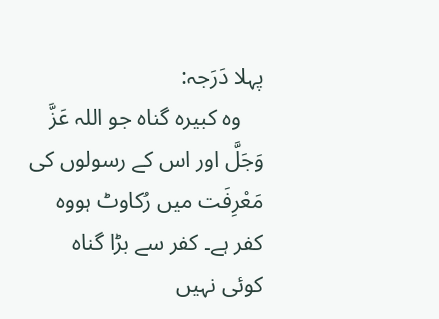پہلا دَرَجہ:
    وہ کبیرہ گناہ جو اللہ عَزَّ  وَجَلَّ اور اس کے رسولوں کی مَعْرِفَت میں رُکاوٹ ہووہ کفر ہے۔ کفر سے بڑا گناہ کوئی نہیں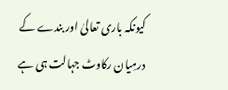کیونکہ باری تعالیٰ اور بندے کے درمِیان رکاوٹ جہالت ہی ہے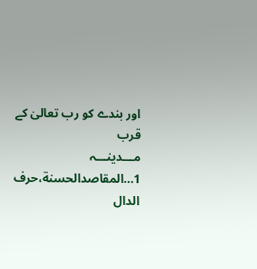اور بندے کو رب تعالیٰ کے قرب
مـــدینـــہ
1…المقاصدالحسنة،حرف الدال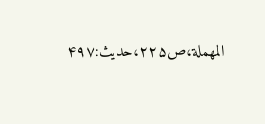المھملة،ص۲۲۵،حدیث:۴۹۷